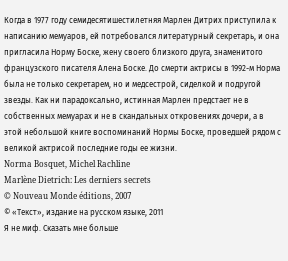Когда в 1977 году семидесятишестилетняя Марлен Дитрих приступила к написанию мемуаров, ей потребовался литературный секретарь, и она пригласила Норму Боске, жену своего близкого друга, знаменитого французского писателя Алена Боске. До смерти актрисы в 1992-м Норма была не только секретарем, но и медсестрой, сиделкой и подругой звезды. Как ни парадоксально, истинная Марлен предстает не в собственных мемуарах и не в скандальных откровениях дочери, а в этой небольшой книге воспоминаний Нормы Боске, проведшей рядом с великой актрисой последние годы ее жизни.
Norma Bosquet, Michel Rachline
Marlène Dietrich: Les derniers secrets
© Nouveau Monde éditions, 2007
© «Текст», издание на русском языке, 2011
Я не миф. Сказать мне больше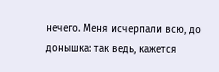нечего. Меня исчерпали всю, до донышка: так ведь, кажется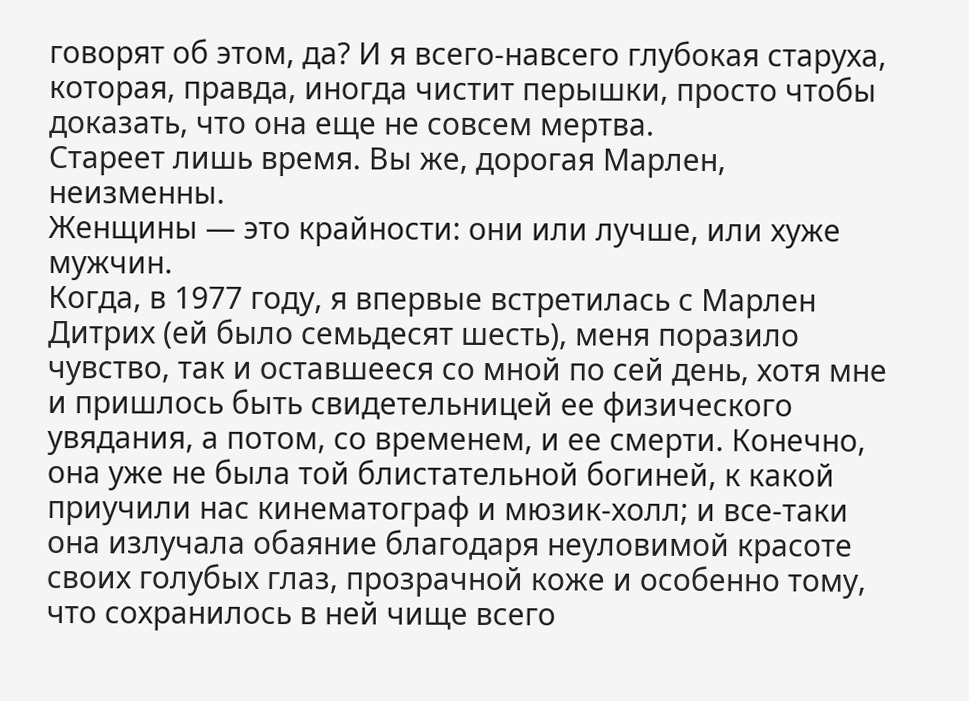говорят об этом, да? И я всего-навсего глубокая старуха, которая, правда, иногда чистит перышки, просто чтобы доказать, что она еще не совсем мертва.
Стареет лишь время. Вы же, дорогая Марлен, неизменны.
Женщины — это крайности: они или лучше, или хуже мужчин.
Когда, в 1977 году, я впервые встретилась с Марлен Дитрих (ей было семьдесят шесть), меня поразило чувство, так и оставшееся со мной по сей день, хотя мне и пришлось быть свидетельницей ее физического увядания, а потом, со временем, и ее смерти. Конечно, она уже не была той блистательной богиней, к какой приучили нас кинематограф и мюзик-холл; и все-таки она излучала обаяние благодаря неуловимой красоте своих голубых глаз, прозрачной коже и особенно тому, что сохранилось в ней чище всего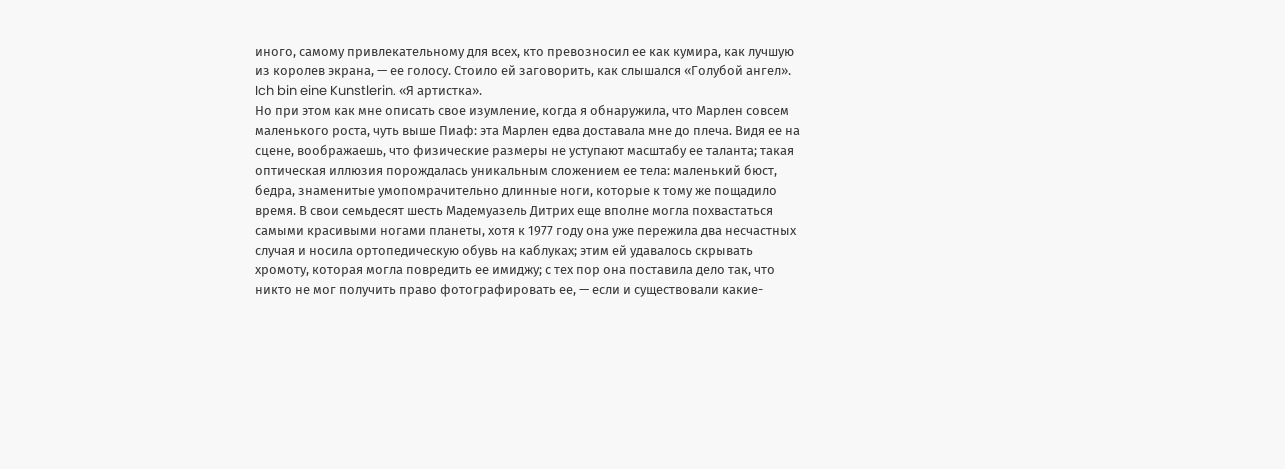иного, самому привлекательному для всех, кто превозносил ее как кумира, как лучшую из королев экрана, — ее голосу. Стоило ей заговорить, как слышался «Голубой ангел». Ich bin eine Kunstlerin. «Я артистка».
Но при этом как мне описать свое изумление, когда я обнаружила, что Марлен совсем маленького роста, чуть выше Пиаф: эта Марлен едва доставала мне до плеча. Видя ее на сцене, воображаешь, что физические размеры не уступают масштабу ее таланта; такая оптическая иллюзия порождалась уникальным сложением ее тела: маленький бюст, бедра, знаменитые умопомрачительно длинные ноги, которые к тому же пощадило время. В свои семьдесят шесть Мадемуазель Дитрих еще вполне могла похвастаться самыми красивыми ногами планеты, хотя к 1977 году она уже пережила два несчастных случая и носила ортопедическую обувь на каблуках; этим ей удавалось скрывать хромоту, которая могла повредить ее имиджу; с тех пор она поставила дело так, что никто не мог получить право фотографировать ее, — если и существовали какие-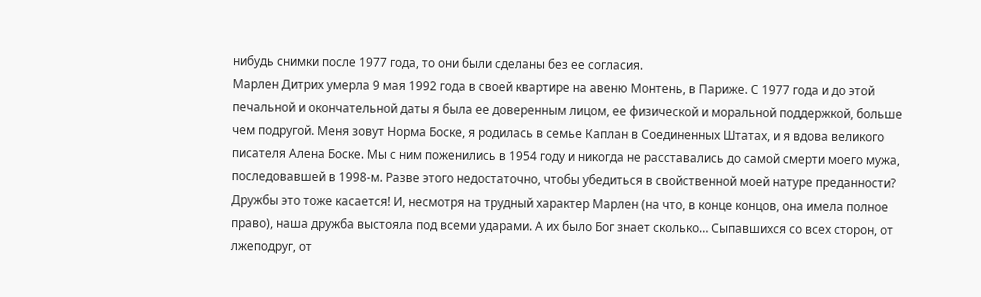нибудь снимки после 1977 года, то они были сделаны без ее согласия.
Марлен Дитрих умерла 9 мая 1992 года в своей квартире на авеню Монтень, в Париже. С 1977 года и до этой печальной и окончательной даты я была ее доверенным лицом, ее физической и моральной поддержкой, больше чем подругой. Меня зовут Норма Боске, я родилась в семье Каплан в Соединенных Штатах, и я вдова великого писателя Алена Боске. Мы с ним поженились в 1954 году и никогда не расставались до самой смерти моего мужа, последовавшей в 1998-м. Разве этого недостаточно, чтобы убедиться в свойственной моей натуре преданности? Дружбы это тоже касается! И, несмотря на трудный характер Марлен (на что, в конце концов, она имела полное право), наша дружба выстояла под всеми ударами. А их было Бог знает сколько… Сыпавшихся со всех сторон, от лжеподруг, от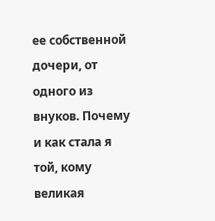ее собственной дочери, от одного из внуков. Почему и как стала я той, кому великая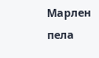Марлен пела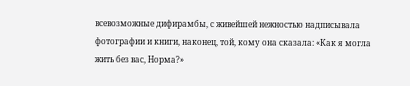всевозможные дифирамбы, с живейшей нежностью надписывала фотографии и книги, наконец, той, кому она сказала: «Как я могла жить без вас, Норма?»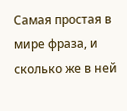Самая простая в мире фраза, и сколько же в ней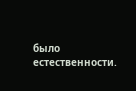было естественности.